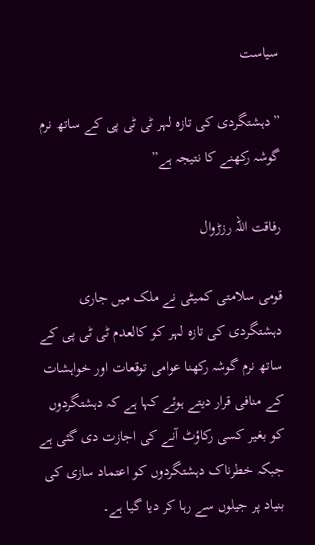سیاست

”دہشتگردی کی تازہ لہر ٹی ٹی پی کے ساتھ نرم گوشہ رکھنے کا نتیجہ ہے”

رفاقت اللہ رزڑوال

قومی سلامتی کمیٹی نے ملک میں جاری دہشتگردی کی تازہ لہر کو کالعدم ٹی ٹی پی کے ساتھ نرم گوشہ رکھنا عوامی توقعات اور خواہشات کے منافی قرار دیتے ہوئے کہا ہے کہ دہشتگردوں کو بغیر کسی رکاؤٹ آنے کی اجازت دی گئی ہے جبکہ خطرناک دہشتگردوں کو اعتماد سازی کی بنیاد پر جیلوں سے رہا کر دیا گیا ہے۔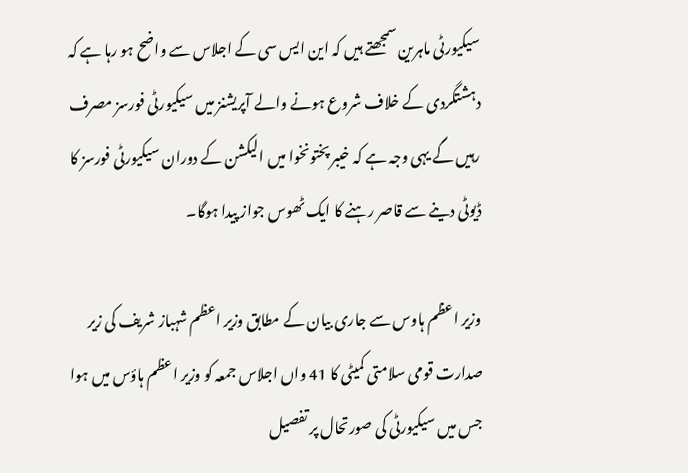سیکیورٹی ماہرین سمجھتے ہیں کہ این ایس سی کے اجلاس سے واضح ہو رہا ہے کہ دہشتگردی کے خلاف شروع ہونے والے آپریشنز میں سیکیورٹی فورسز مصرف رہیں گے یہی وجہ ہے کہ خیبر پختونخوا میں الیکشن کے دوران سیکیورٹی فورسز کا ڈیوٹی دینے سے قاصر رہنے کا ایک ٹھوس جواز پیدا ہوگا۔

وزیر اعظم ہاوس سے جاری بیان کے مطابق وزیر اعظم شہباز شریف کی زیر صدارت قومی سلامتی کمیٹی کا 41 واں اجلاس جمعہ کو وزیر اعظم ہاؤس میں ہوا جس میں سیکیورٹی کی صورتحال پر تفصیل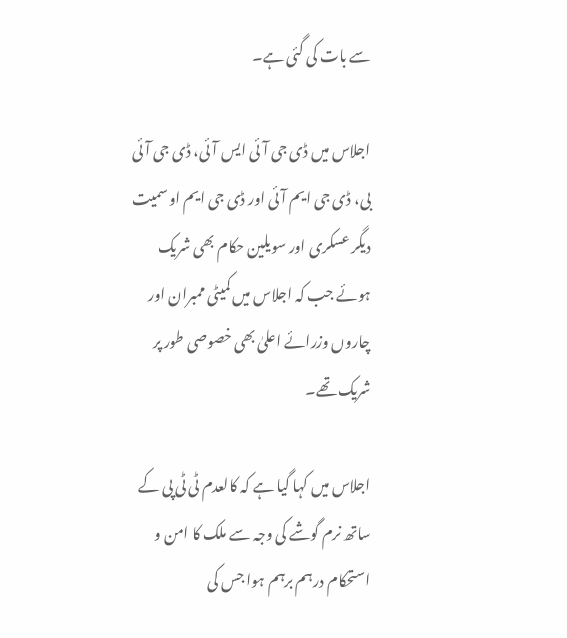سے بات کی گئی ہے۔

اجلاس میں ڈی جی آئی ایس آئی، ڈی جی آئی بی، ڈی جی ایم آئی اور ڈی جی ایم او سمیت دیگر عسکری اور سویلین حکام بھی شریک ہوئے جب کہ اجلاس میں کمیٹی ممبران اور چاروں وزرائے اعلیٰ بھی خصوصی طور پر شریک تھے۔

اجلاس میں کہا گیا ہے کہ کالعدم ٹی ٹی پی کے ساتھ نرم گوشے کی وجہ سے ملک کا امن و استحکام درہم برہم ہوا جس کی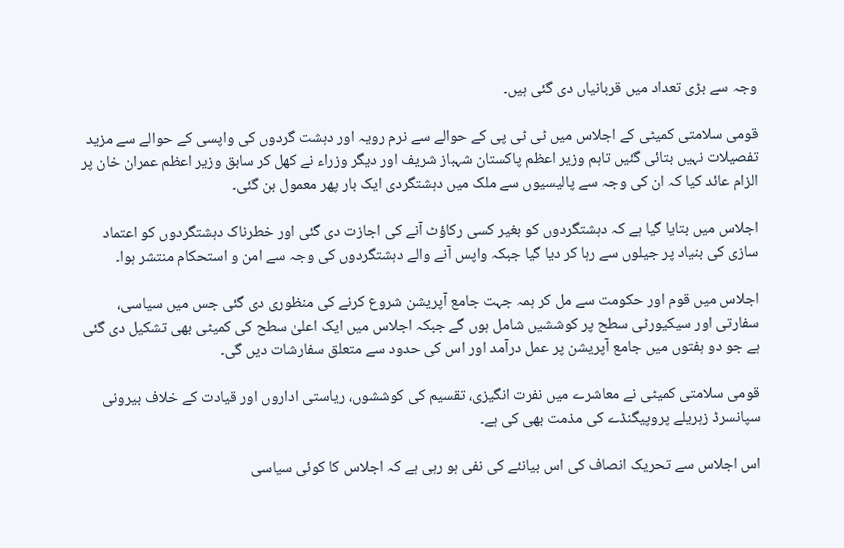وجہ سے بڑی تعداد میں قربانیاں دی گئی ہیں۔

قومی سلامتی کمیٹی کے اجلاس میں ٹی ٹی پی کے حوالے سے نرم رویہ اور دہشت گردوں کی واپسی کے حوالے سے مزید تفصیلات نہیں بتائی گئیں تاہم وزیر اعظم پاکستان شہباز شریف اور دیگر وزراء نے کھل کر سابق وزیر اعظم عمران خان پر الزام عائد کیا کہ ان کی وجہ سے پالیسیوں سے ملک میں دہشتگردی ایک بار پھر معمول بن گئی۔

اجلاس میں بتایا گیا ہے کہ دہشتگردوں کو بغیر کسی رکاؤٹ آنے کی اجازت دی گئی اور خطرناک دہشتگردوں کو اعتماد سازی کی بنیاد پر جیلوں سے رہا کر دیا گیا جبکہ واپس آنے والے دہشتگردوں کی وجہ سے امن و استحکام منتشر ہوا۔

اجلاس میں قوم اور حکومت سے مل کر ہمہ جہت جامع آپریشن شروع کرنے کی منظوری دی گئی جس میں سیاسی، سفارتی اور سیکیورٹی سطح پر کوششیں شامل ہوں گے جبکہ اجلاس میں ایک اعلیٰ سطح کی کمیٹی بھی تشکیل دی گئی ہے جو دو ہفتوں میں جامع آپریشن پر عمل درآمد اور اس کی حدود سے متعلق سفارشات دیں گی۔

قومی سلامتی کمیٹی نے معاشرے میں نفرت انگیزی، تقسیم کی کوششوں، ریاستی اداروں اور قیادت کے خلاف بیرونی سپانسرڈ زہریلے پروپیگنڈے کی مذمت بھی کی ہے۔

اس اجلاس سے تحریک انصاف کی اس بیانئے کی نفی ہو رہی ہے کہ اجلاس کا کوئی سیاسی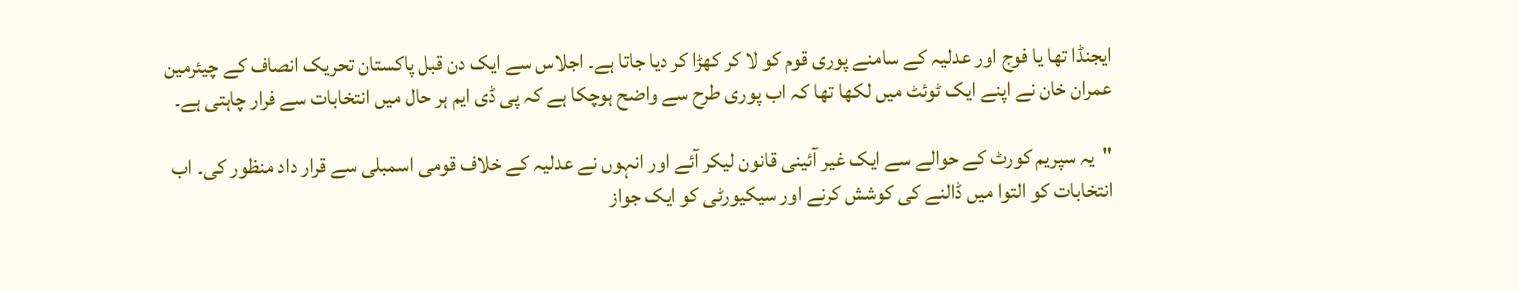ایجنڈا تھا یا فوج اور عدلیہ کے سامنے پوری قوم کو لا کر کھڑا کر دیا جاتا ہے۔ اجلاس سے ایک دن قبل پاکستان تحریک انصاف کے چیئرمین عمران خان نے اپنے ایک ٹوئٹ میں لکھا تھا کہ اب پوری طرح سے واضح ہوچکا ہے کہ پی ڈی ایم ہر حال میں انتخابات سے فرار چاہتی ہے۔

"یہ سپریم کورٹ کے حوالے سے ایک غیر آئینی قانون لیکر آئے اور انہوں نے عدلیہ کے خلاف قومی اسمبلی سے قرار داد منظور کی۔ اب انتخابات کو التوا میں ڈالنے کی کوشش کرنے اور سیکیورٹی کو ایک جواز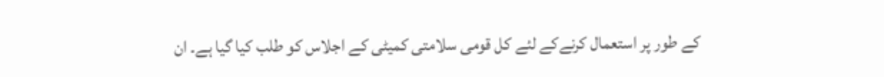کے طور پر استعمال کرنےکے لئے کل قومی سلامتی کمیٹی کے اجلاس کو طلب کیا گیا ہے۔ ان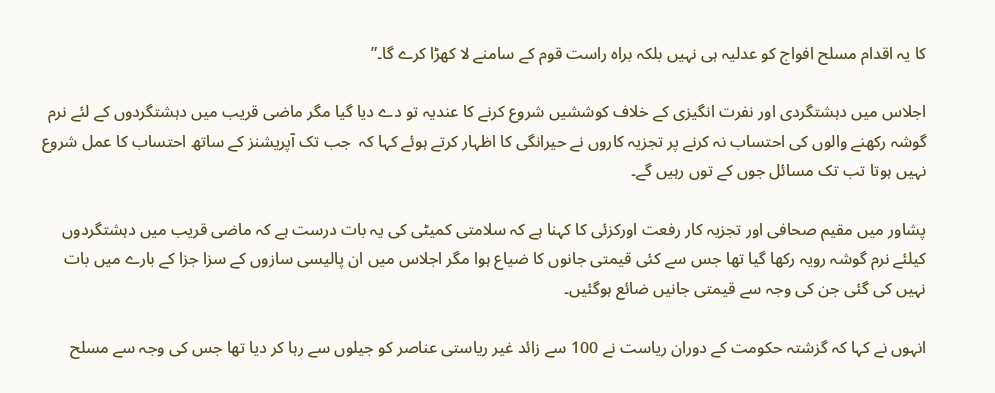کا یہ اقدام مسلح افواج کو عدلیہ ہی نہیں بلکہ براہ راست قوم کے سامنے لا کھڑا کرے گا۔”

اجلاس میں دہشتگردی اور نفرت انگیزی کے خلاف کوششیں شروع کرنے کا عندیہ تو دے دیا گیا مگر ماضی قریب میں دہشتگردوں کے لئے نرم گوشہ رکھنے والوں کی احتساب نہ کرنے پر تجزیہ کاروں نے حیرانگی کا اظہار کرتے ہوئے کہا کہ  جب تک آپریشنز کے ساتھ احتساب کا عمل شروع نہیں ہوتا تب تک مسائل جوں کے توں رہیں گے۔

پشاور میں مقیم صحافی اور تجزیہ کار رفعت اورکزئی کا کہنا ہے کہ سلامتی کمیٹی کی یہ بات درست ہے کہ ماضی قریب میں دہشتگردوں کیلئے نرم گوشہ رویہ رکھا گیا تھا جس سے کئی قیمتی جانوں کا ضیاع ہوا مگر اجلاس میں ان پالیسی سازوں کے سزا جزا کے بارے میں بات نہیں کی گئی جن کی وجہ سے قیمتی جانیں ضائع ہوگئیں۔

انہوں نے کہا کہ گزشتہ حکومت کے دوران ریاست نے 100 سے زائد غیر ریاستی عناصر کو جیلوں سے رہا کر دیا تھا جس کی وجہ سے مسلح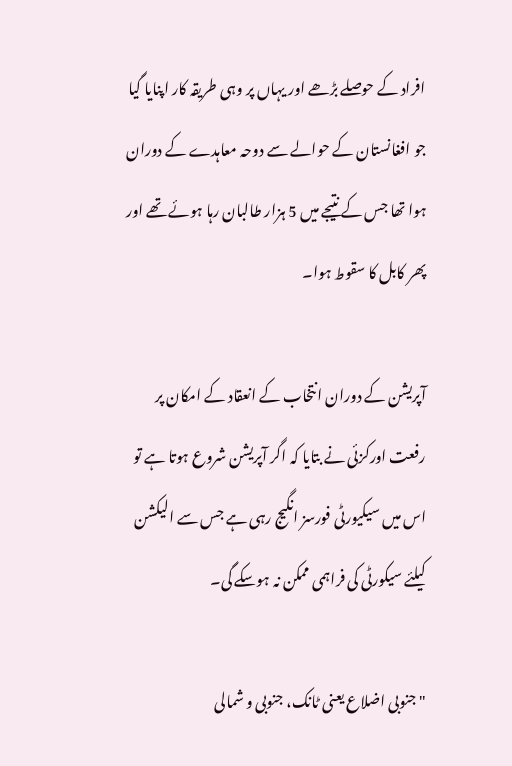افراد کے حوصلے بڑھے اور یہاں پر وہی طریقہ کار اپنایا گیا جو افغانستان کے حوالے سے دوحہ معاہدے کے دوران ہوا تھا جس کے نتیجے میں 5 ہزار طالبان رہا ہوئے تھے اور پھر کابل کا سقوط ہوا۔

آپریشن کے دوران انتخاب کے انعقاد کے امکان پر رفعت اورکزئی نے بتایا کہ اگر آپریشن شروع ہوتا ہے تو اس میں سیکیورٹی فورسز انگیج رہی ہے جس سے الیکشن کیلئے سیکورٹی کی فراہمی ممکن نہ ہوسکے گی۔

"جنوبی اضلاع یعنی ٹانک، جنوبی و شمالی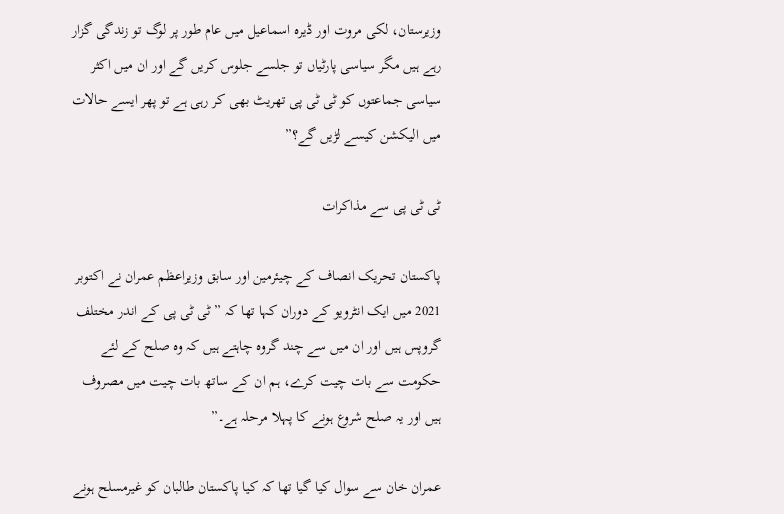وزیرستان، لکی مروت اور ڈیرہ اسماعیل میں عام طور پر لوگ تو زندگی گزار رہے ہیں مگر سیاسی پارٹیاں تو جلسے جلوس کریں گے اور ان میں اکثر سیاسی جماعتوں کو ٹی ٹی پی تھریٹ بھی کر رہی ہے تو پھر ایسے حالات میں الیکشن کیسے لڑیں گے؟”

ٹی ٹی پی سے مذاکرات

پاکستان تحریک انصاف کے چیئرمین اور سابق وزیراعظم عمران نے اکتوبر 2021 میں ایک انٹرویو کے دوران کہا تھا کہ ” ٹی ٹی پی کے اندر مختلف گروپس ہیں اور ان میں سے چند گروہ چاہتے ہیں کہ وہ صلح کے لئے حکومت سے بات چیت کرے، ہم ان کے ساتھ بات چیت میں مصروف ہیں اور یہ صلح شروع ہونے کا پہلا مرحلہ ہے۔”

عمران خان سے سوال کیا گیا تھا کہ کیا پاکستان طالبان کو غیرمسلح ہونے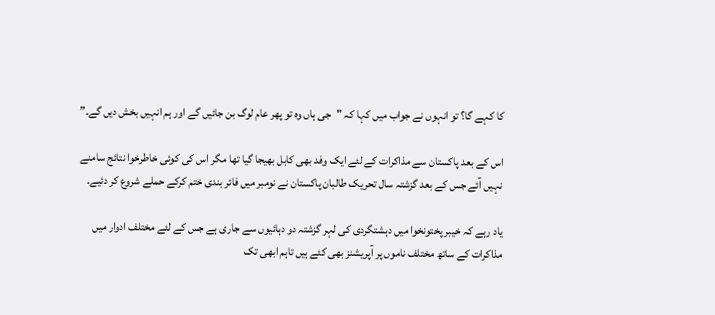کا کہے گا؟ تو انہوں نے جواب میں کہا کہ "جی ہاں وہ تو پھر عام لوگ بن جائیں گے اور ہم انہیں بخش دیں گے۔”

اس کے بعد پاکستان سے مذاکرات کے لئے ایک وفد بھی کابل بھیجا گیا تھا مگر اس کی کوئی خاطرخوا نتائج سامنے نہیں آئے جس کے بعد گزشتہ سال تحریک طالبان پاکستان نے نومبر میں فائر بندی ختم کرکے حملے شروع کر دئیے۔

یاد رہے کہ خیبر پختونخوا میں دہشتگردی کی لہر گزشتہ دو دہائیوں سے جاری ہے جس کے لئے مختلف ادوار میں مذاکرات کے ساتھ مختلف ناموں پر آپریشنز بھی کئے ہیں تاہم ابھی تک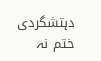دہتشگردی ختم نہ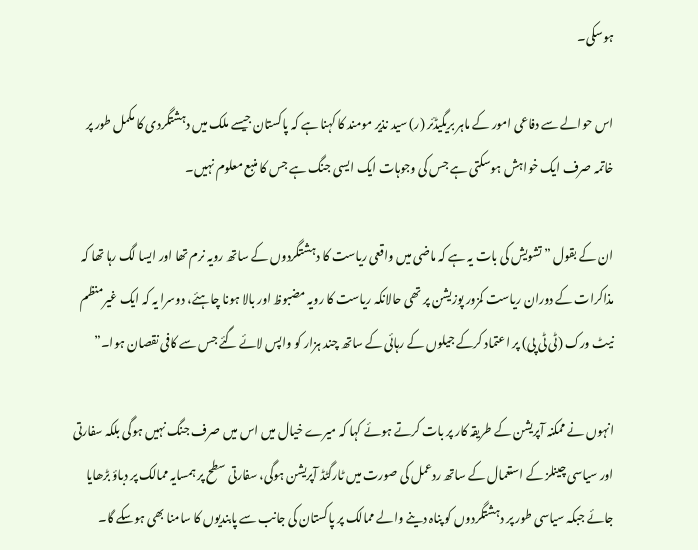ہوسکی۔

اس حوالے سے دفاعی امور کے ماہر بریگیڈئر (ر) سید نذیر مومند کا کہنا ہے کہ پاکستان جیسے ملک میں دہشتگردی کا مکمل طور پر خاتمہ صرف ایک خواہش ہوسکتی ہے جس کی وجوہات ایک ایسی جنگ ہے جس کا منبع معلوم نہیں۔

ان کے بقول ” تشویش کی بات یہ ہے کہ ماضی میں واقعی ریاست کا دہشتگردوں کے ساتھ رویہ نرم تھا اور ایسا لگ رہا تھا کہ مذاکرات کے دوران ریاست کمزور پوزیشن پر تھی حالانکہ ریاست کا رویہ مضبوظ اور بالا ہونا چاہئے، دوسرا یہ کہ ایک غیرمنظم نیٹ ورک (ٹی ٹی پی) پر اعتماد کرکے جیلوں کے رہائی کے ساتھ چند ہزار کو واپس لائے گئے جس سے کافی نقصان ہوا۔”

انہوں نے ممکنہ آپریشن کے طریقہ کار پر بات کرتے ہوئے کہا کہ میرے خیال میں اس میں صرف جنگ نہیں ہوگی بلکہ سفارتی اور سیاسی چینلز کے استعمال کے ساتھ ردعمل کی صورت میں ٹارگٹڈ آپریشن ہوگی، سفارتی سطح پر ہمسایہ ممالک پر دباؤ بڑھایا جائے جبکہ سیاسی طور پر دہشتگردوں کو پناہ دینے والے ممالک پر پاکستان کی جانب سے پابندیوں کا سامنا بھی ہوسکے گا۔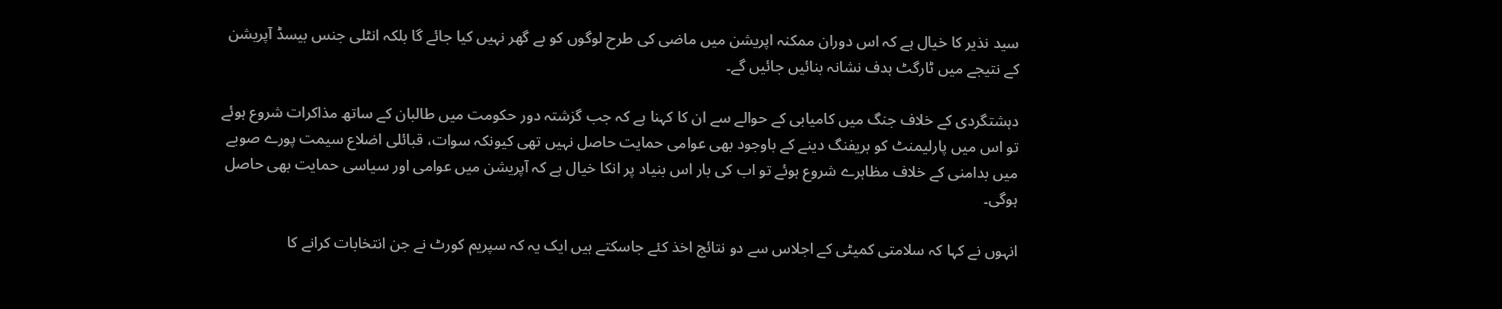سید نذیر کا خیال ہے کہ اس دوران ممکنہ اپریشن میں ماضی کی طرح لوگوں کو بے گھر نہیں کیا جائے گا بلکہ انٹلی جنس بیسڈ آپریشن کے نتیجے میں ٹارگٹ ہدف نشانہ بنائیں جائیں گے۔

دہشتگردی کے خلاف جنگ میں کامیابی کے حوالے سے ان کا کہنا ہے کہ جب گزشتہ دور حکومت میں طالبان کے ساتھ مذاکرات شروع ہوئے تو اس میں پارلیمنٹ کو بریفنگ دینے کے باوجود بھی عوامی حمایت حاصل نہیں تھی کیونکہ سوات، قبائلی اضلاع سیمت پورے صوبے میں بدامنی کے خلاف مظاہرے شروع ہوئے تو اب کی بار اس بنیاد پر انکا خیال ہے کہ آپریشن میں عوامی اور سیاسی حمایت بھی حاصل ہوگی۔

انہوں نے کہا کہ سلامتی کمیٹی کے اجلاس سے دو نتائج اخذ کئے جاسکتے ہیں ایک یہ کہ سپریم کورٹ نے جن انتخابات کرانے کا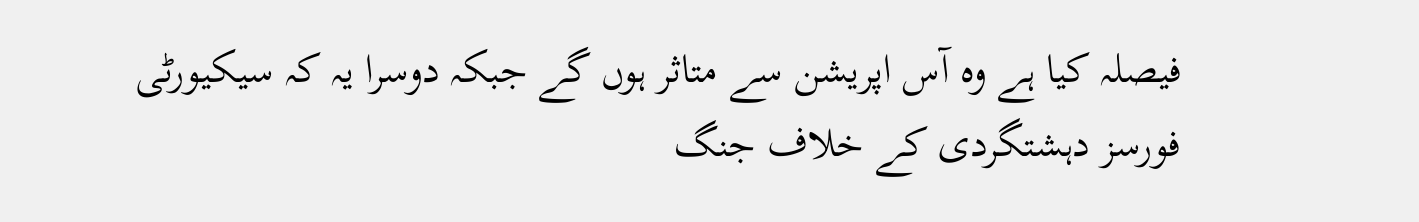فیصلہ کیا ہے وہ آس اپریشن سے متاثر ہوں گے جبکہ دوسرا یہ کہ سیکیورٹی فورسز دہشتگردی کے خلاف جنگ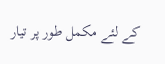کے لئے مکمل طور پر تیار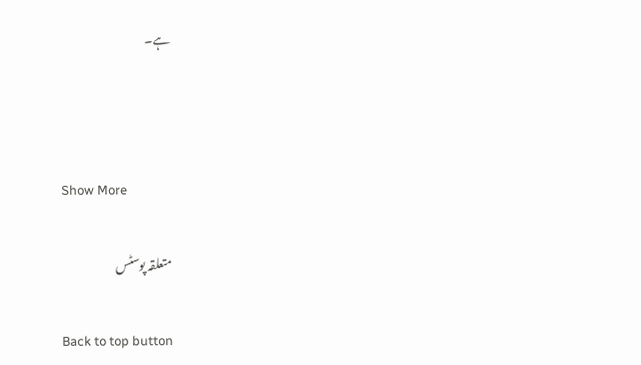ہے۔



Show More

متعلقہ پوسٹس

Back to top button